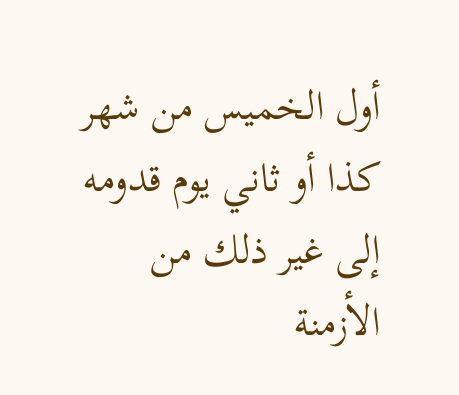أول الخميس من شهر كذا أو ثاني يوم قدومه إلى غير ذلك من الأزمنة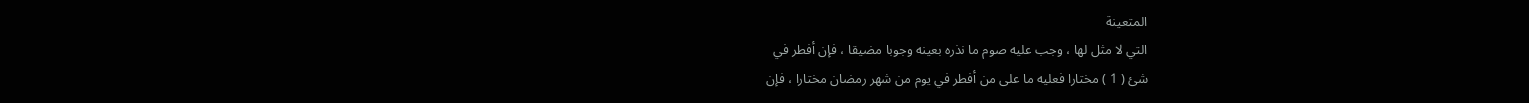المتعينة
التي لا مثل لها ، وجب عليه صوم ما نذره بعينه وجوبا مضيقا ، فإن أفطر في
شئ ( 1 ) مختارا فعليه ما على من أفطر في يوم من شهر رمضان مختارا ، فإن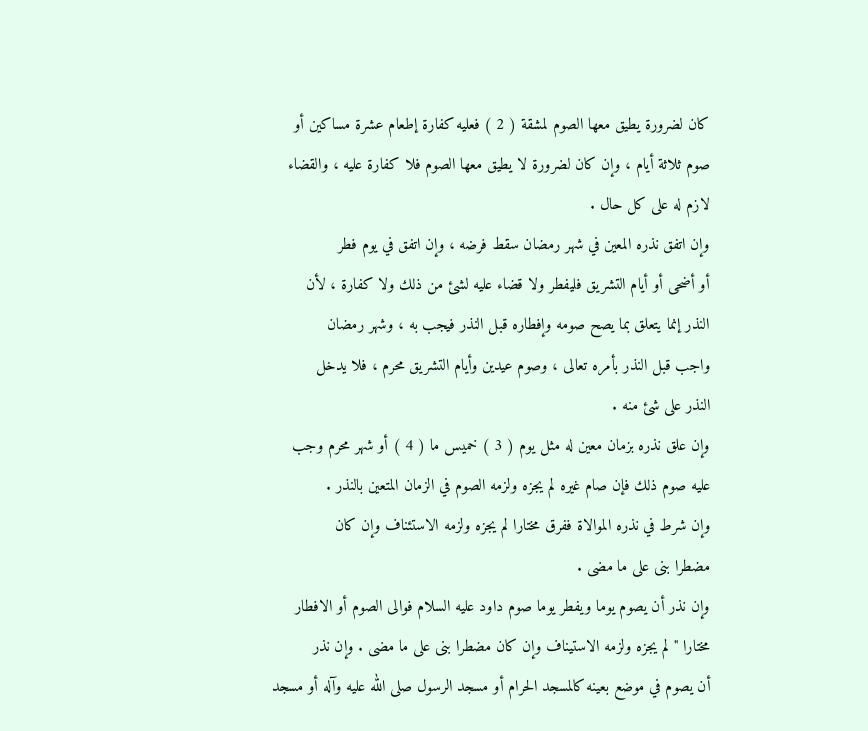كان لضرورة يطيق معها الصوم لمشقة ( 2 ) فعليه كفارة إطعام عشرة مساكين أو
صوم ثلاثة أيام ، وإن كان لضرورة لا يطيق معها الصوم فلا كفارة عليه ، والقضاء
لازم له على كل حال .
وإن اتفق نذره المعين في شهر رمضان سقط فرضه ، وإن اتفق في يوم فطر
أو أضحى أو أيام التشريق فليفطر ولا قضاء عليه لشئ من ذلك ولا كفارة ، لأن
النذر إنما يتعلق بما يصح صومه وإفطاره قبل النذر فيجب به ، وشهر رمضان
واجب قبل النذر بأمره تعالى ، وصوم عيدين وأيام التشريق محرم ، فلا يدخل
النذر على شئ منه .
وإن علق نذره بزمان معين له مثل يوم ( 3 ) خميس ما ( 4 ) أو شهر محرم وجب
عليه صوم ذلك فإن صام غيره لم يجزه ولزمه الصوم في الزمان المتعين بالنذر .
وإن شرط في نذره الموالاة ففرق مختارا لم يجزه ولزمه الاستئناف وإن كان
مضطرا بنى على ما مضى .
وإن نذر أن يصوم يوما ويفطر يوما صوم داود عليه السلام فوالى الصوم أو الافطار
مختارا " لم يجزه ولزمه الاستيناف وإن كان مضطرا بنى على ما مضى . وإن نذر
أن يصوم في موضع بعينه كالمسجد الحرام أو مسجد الرسول صلى الله عليه وآله أو مسجد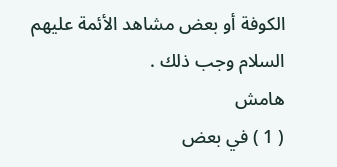الكوفة أو بعض مشاهد الأئمة عليهم السلام وجب ذلك .
هامش
( 1 ) في بعض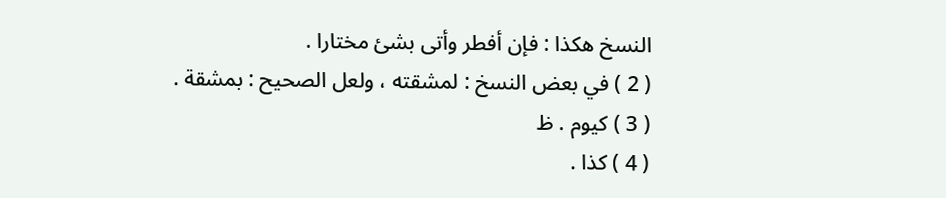النسخ هكذا : فإن أفطر وأتى بشئ مختارا .
( 2 ) في بعض النسخ : لمشقته ، ولعل الصحيح : بمشقة .
( 3 ) كيوم . ظ
( 4 ) كذا .